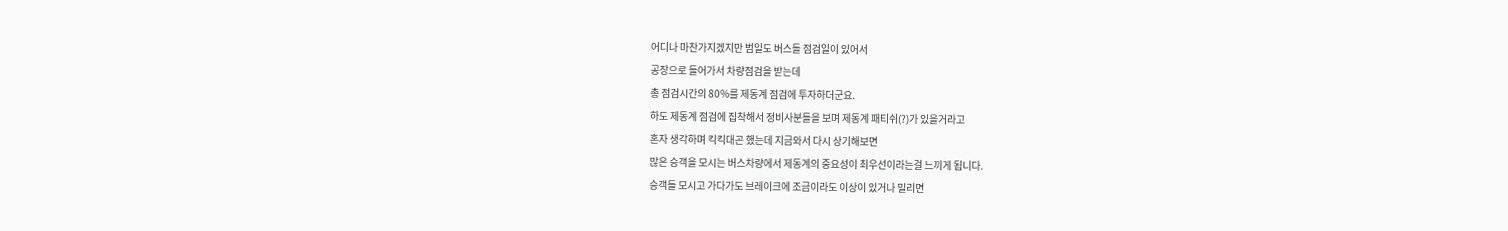어디나 마찬가지겠지만 범일도 버스들 점검일이 있어서
공장으로 들어가서 차량점검을 받는데
총 점검시간의 80%를 제동계 점검에 투자하더군요.
하도 제동계 점검에 집착해서 정비사분들을 보며 제동계 패티쉬(?)가 있을거라고
혼자 생각하며 킥킥대곤 했는데 지금와서 다시 상기해보면
많은 승객을 모시는 버스차량에서 제동계의 중요성이 최우선이라는걸 느끼게 됩니다.
승객들 모시고 가다가도 브레이크에 조금이라도 이상이 있거나 밀리면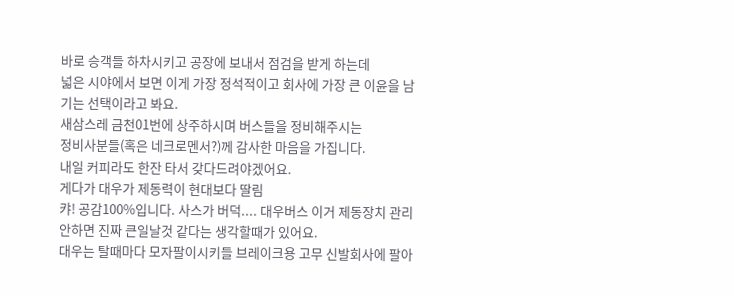바로 승객들 하차시키고 공장에 보내서 점검을 받게 하는데
넓은 시야에서 보면 이게 가장 정석적이고 회사에 가장 큰 이윤을 남기는 선택이라고 봐요.
새삼스레 금천01번에 상주하시며 버스들을 정비해주시는
정비사분들(혹은 네크로멘서?)께 감사한 마음을 가집니다.
내일 커피라도 한잔 타서 갖다드려야겠어요.
게다가 대우가 제동력이 현대보다 딸림
캬! 공감100%입니다. 사스가 버덕.... 대우버스 이거 제동장치 관리 안하면 진짜 큰일날것 같다는 생각할때가 있어요.
대우는 탈때마다 모자팔이시키들 브레이크용 고무 신발회사에 팔아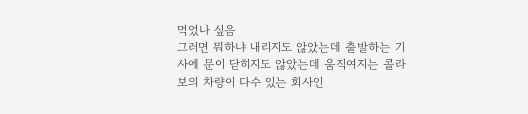먹었나 싶음
그러면 뭐하냐 내리지도 않았는데 출발하는 기사에 문이 닫히지도 않았는데 움직여지는 콜라보의 차량이 다수 있는 회사인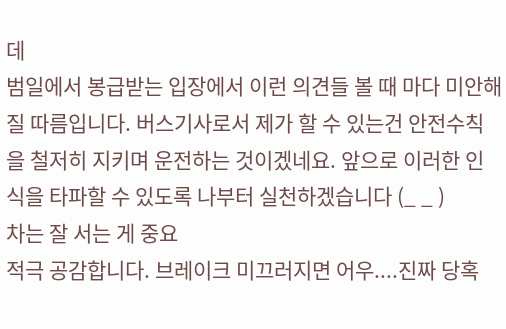데
범일에서 봉급받는 입장에서 이런 의견들 볼 때 마다 미안해질 따름입니다. 버스기사로서 제가 할 수 있는건 안전수칙을 철저히 지키며 운전하는 것이겠네요. 앞으로 이러한 인식을 타파할 수 있도록 나부터 실천하겠습니다 (_ _ )
차는 잘 서는 게 중요
적극 공감합니다. 브레이크 미끄러지면 어우....진짜 당혹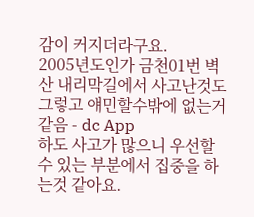감이 커지더라구요.
2005년도인가 금천01번 벽산 내리막길에서 사고난것도 그렇고 얘민할수밖에 없는거같음 - dc App
하도 사고가 많으니 우선할 수 있는 부분에서 집중을 하는것 같아요.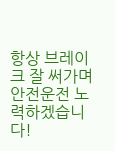항상 브레이크 잘 써가며 안전운전 노력하겠습니다!